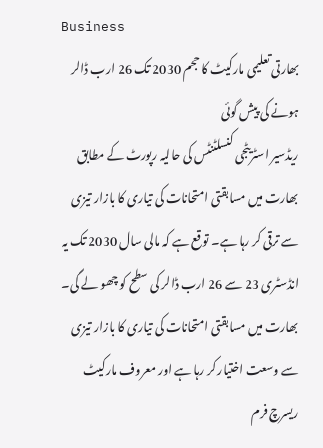Business
بھارتی تعلیمی مارکیٹ کا حجم 2030 تک 26 ارب ڈالر ہونے کی پیش گوئی
ریڈسیر اسٹریٹجی کنسلٹنٹس کی حالیہ رپورٹ کے مطابق بھارت میں مسابقتی امتحانات کی تیاری کا بازار تیزی سے ترقی کر رہا ہے۔ توقع ہے کہ مالی سال 2030 تک یہ انڈسٹری 23 سے 26 ارب ڈالر کی سطح کو چھو لے گی۔
بھارت میں مسابقتی امتحانات کی تیاری کا بازار تیزی سے وسعت اختیار کر رہا ہے اور معروف مارکیٹ ریسرچ فرم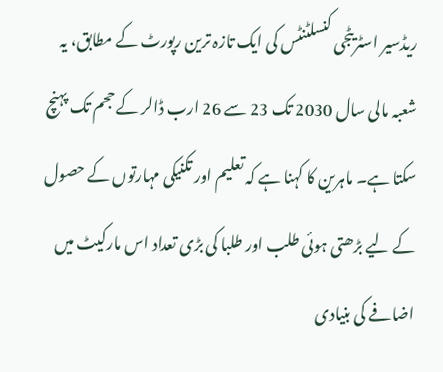ریڈسیر اسٹریٹجی کنسلٹنٹس کی ایک تازہ ترین رپورٹ کے مطابق، یہ شعبہ مالی سال 2030 تک 23 سے 26 ارب ڈالر کے حجم تک پہنچ سکتا ہے۔ ماہرین کا کہنا ہے کہ تعلیم اور تکنیکی مہارتوں کے حصول کے لیے بڑھتی ہوئی طلب اور طلبا کی بڑی تعداد اس مارکیٹ میں اضافے کی بنیادی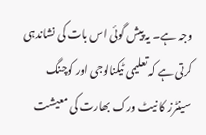وجہ ہے۔ یہ پیش گوئی اس بات کی نشاندہی کرتی ہے کہ تعلیمی ٹیکنالوجی اور کوچنگ سینٹرز کا نیٹ ورک بھارت کی معیشت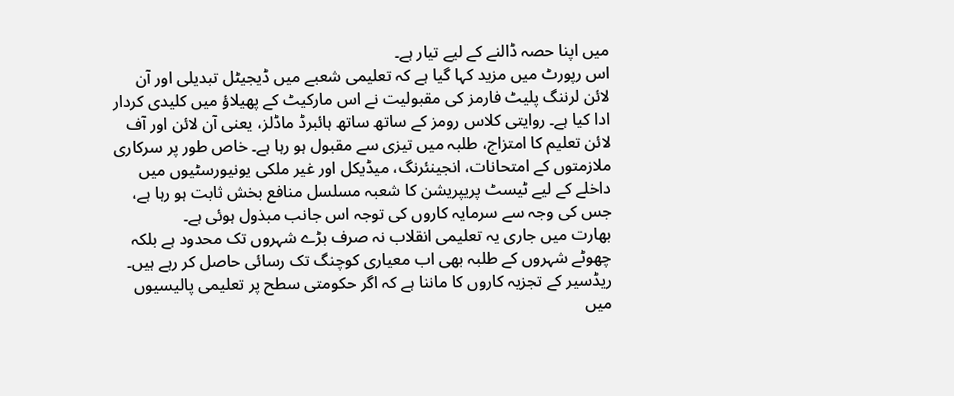میں اپنا حصہ ڈالنے کے لیے تیار ہے۔
اس رپورٹ میں مزید کہا گیا ہے کہ تعلیمی شعبے میں ڈیجیٹل تبدیلی اور آن لائن لرننگ پلیٹ فارمز کی مقبولیت نے اس مارکیٹ کے پھیلاؤ میں کلیدی کردار ادا کیا ہے۔ روایتی کلاس رومز کے ساتھ ساتھ ہائبرڈ ماڈلز، یعنی آن لائن اور آف لائن تعلیم کا امتزاج، طلبہ میں تیزی سے مقبول ہو رہا ہے۔ خاص طور پر سرکاری ملازمتوں کے امتحانات، انجینئرنگ، میڈیکل اور غیر ملکی یونیورسٹیوں میں داخلے کے لیے ٹیسٹ پریپریشن کا شعبہ مسلسل منافع بخش ثابت ہو رہا ہے، جس کی وجہ سے سرمایہ کاروں کی توجہ اس جانب مبذول ہوئی ہے۔
بھارت میں جاری یہ تعلیمی انقلاب نہ صرف بڑے شہروں تک محدود ہے بلکہ چھوٹے شہروں کے طلبہ بھی اب معیاری کوچنگ تک رسائی حاصل کر رہے ہیں۔ ریڈسیر کے تجزیہ کاروں کا ماننا ہے کہ اگر حکومتی سطح پر تعلیمی پالیسیوں میں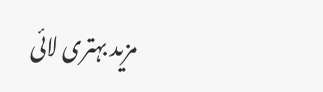مزید بہتری لائی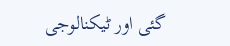گئی اور ٹیکنالوجی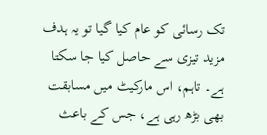تک رسائی کو عام کیا گیا تو یہ ہدف مزید تیزی سے حاصل کیا جا سکتا ہے۔ تاہم، اس مارکیٹ میں مسابقت بھی بڑھ رہی ہے، جس کے باعث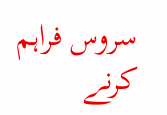سروس فراہم کرنے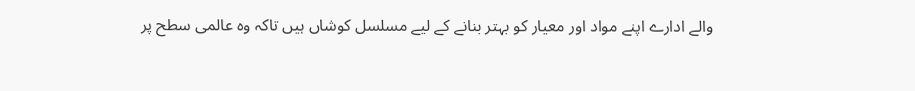والے ادارے اپنے مواد اور معیار کو بہتر بنانے کے لیے مسلسل کوشاں ہیں تاکہ وہ عالمی سطح پر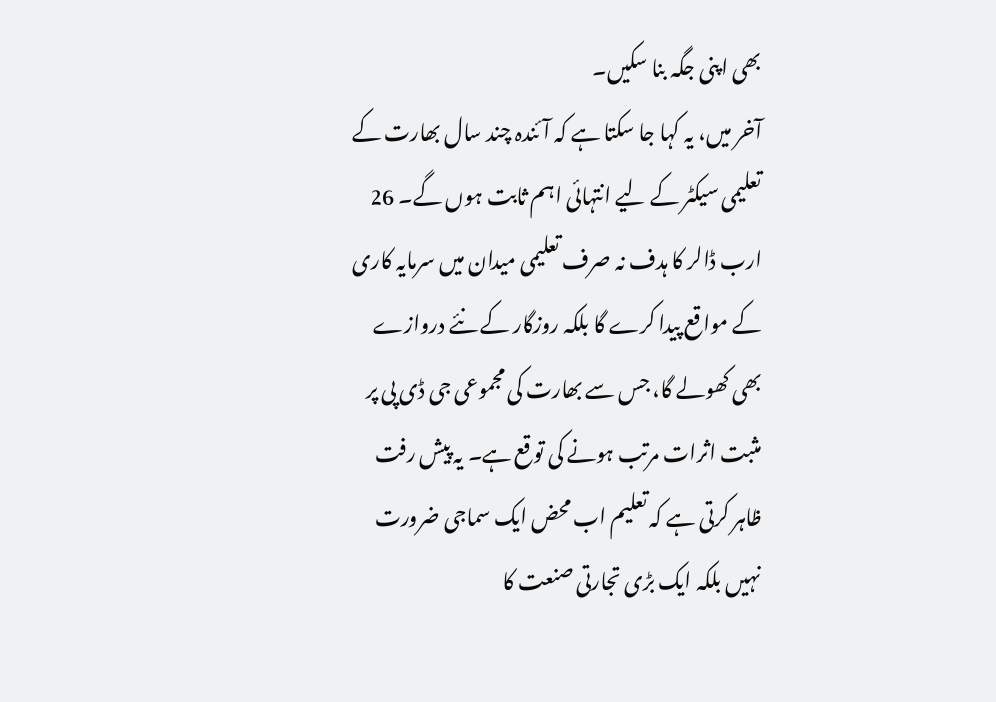بھی اپنی جگہ بنا سکیں۔
آخر میں، یہ کہا جا سکتا ہے کہ آئندہ چند سال بھارت کے تعلیمی سیکٹر کے لیے انتہائی اہم ثابت ہوں گے۔ 26 ارب ڈالر کا ہدف نہ صرف تعلیمی میدان میں سرمایہ کاری کے مواقع پیدا کرے گا بلکہ روزگار کے نئے دروازے بھی کھولے گا، جس سے بھارت کی مجموعی جی ڈی پی پر مثبت اثرات مرتب ہونے کی توقع ہے۔ یہ پیش رفت ظاہر کرتی ہے کہ تعلیم اب محض ایک سماجی ضرورت نہیں بلکہ ایک بڑی تجارتی صنعت کا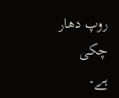روپ دھار چکی ہے۔